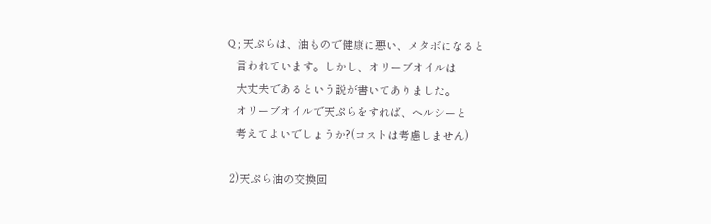Q ; 天ぷらは、油もので健康に悪い、メタボになると
   言われています。しかし、オリーブオイルは
   大丈夫であるという説が書いてありました。
   オリーブオイルで天ぷらをすれば、ヘルシーと
   考えてよいでしょうか?(コストは考慮しません)

 2)天ぷら油の交換回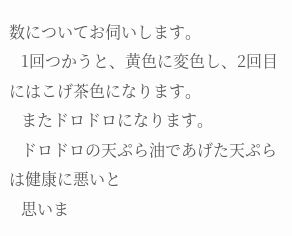数についてお伺いします。
   1回つかうと、黄色に変色し、2回目にはこげ茶色になります。
   またドロドロになります。
   ドロドロの天ぷら油であげた天ぷらは健康に悪いと
   思いま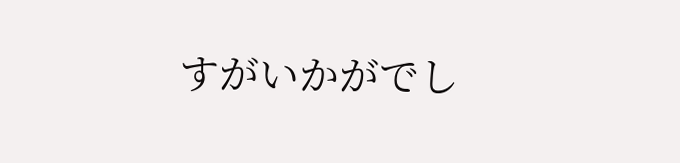すがいかがでし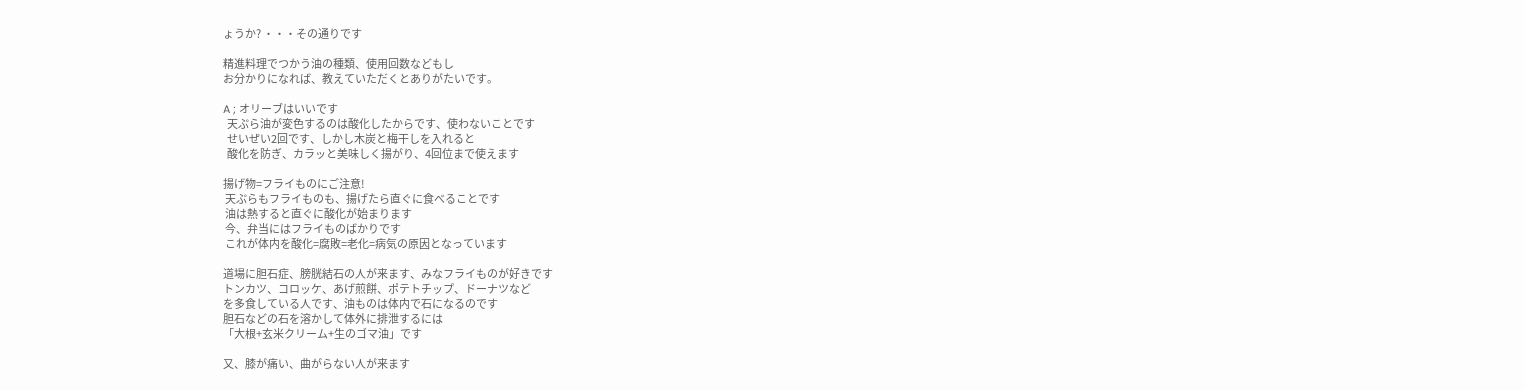ょうか? ・・・その通りです

精進料理でつかう油の種類、使用回数などもし
お分かりになれば、教えていただくとありがたいです。

A ; オリーブはいいです
  天ぷら油が変色するのは酸化したからです、使わないことです
  せいぜい2回です、しかし木炭と梅干しを入れると
  酸化を防ぎ、カラッと美味しく揚がり、4回位まで使えます

揚げ物=フライものにご注意!
 天ぷらもフライものも、揚げたら直ぐに食べることです
 油は熱すると直ぐに酸化が始まります
 今、弁当にはフライものばかりです
 これが体内を酸化=腐敗=老化=病気の原因となっています

道場に胆石症、膀胱結石の人が来ます、みなフライものが好きです
トンカツ、コロッケ、あげ煎餅、ポテトチップ、ドーナツなど
を多食している人です、油ものは体内で石になるのです
胆石などの石を溶かして体外に排泄するには
「大根+玄米クリーム+生のゴマ油」です

又、膝が痛い、曲がらない人が来ます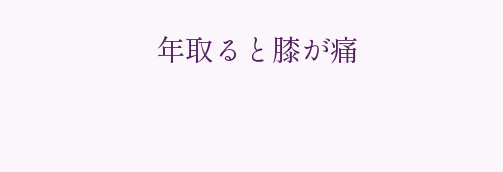年取ると膝が痛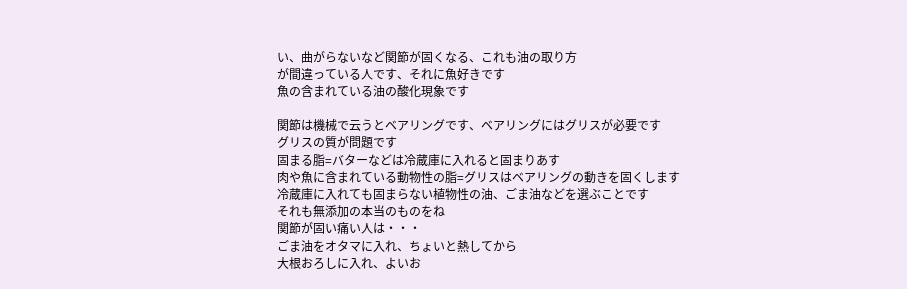い、曲がらないなど関節が固くなる、これも油の取り方
が間違っている人です、それに魚好きです
魚の含まれている油の酸化現象です

関節は機械で云うとベアリングです、ベアリングにはグリスが必要です
グリスの質が問題です
固まる脂=バターなどは冷蔵庫に入れると固まりあす
肉や魚に含まれている動物性の脂=グリスはベアリングの動きを固くします
冷蔵庫に入れても固まらない植物性の油、ごま油などを選ぶことです
それも無添加の本当のものをね
関節が固い痛い人は・・・
ごま油をオタマに入れ、ちょいと熱してから
大根おろしに入れ、よいお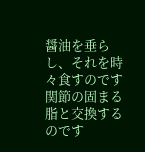醤油を垂らし、それを時々食すのです
関節の固まる脂と交換するのです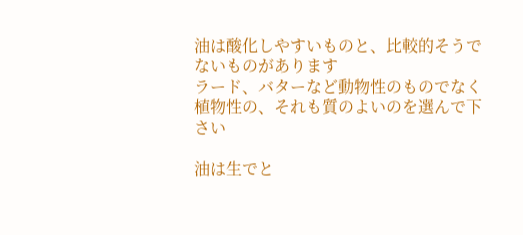油は酸化しやすいものと、比較的そうでないものがあります
ラード、バターなど動物性のものでなく
植物性の、それも質のよいのを選んで下さい

油は生でと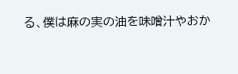る、僕は麻の実の油を味噌汁やおか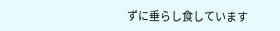ずに垂らし食しています